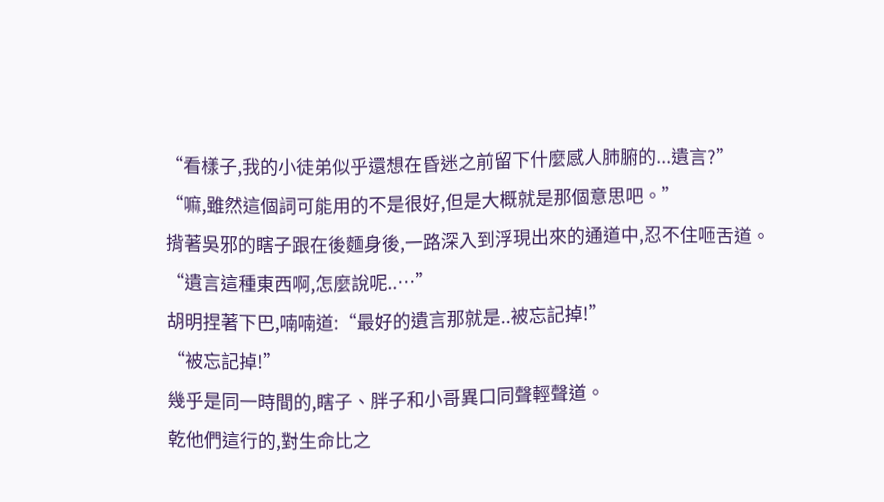“看樣子,我的小徒弟似乎還想在昏迷之前留下什麼感人肺腑的...遺言?”
“嘛,雖然這個詞可能用的不是很好,但是大概就是那個意思吧。”
揹著吳邪的瞎子跟在後麵身後,一路深入到浮現出來的通道中,忍不住咂舌道。
“遺言這種東西啊,怎麼說呢..…”
胡明捏著下巴,喃喃道:“最好的遺言那就是..被忘記掉!”
“被忘記掉!”
幾乎是同一時間的,瞎子、胖子和小哥異口同聲輕聲道。
乾他們這行的,對生命比之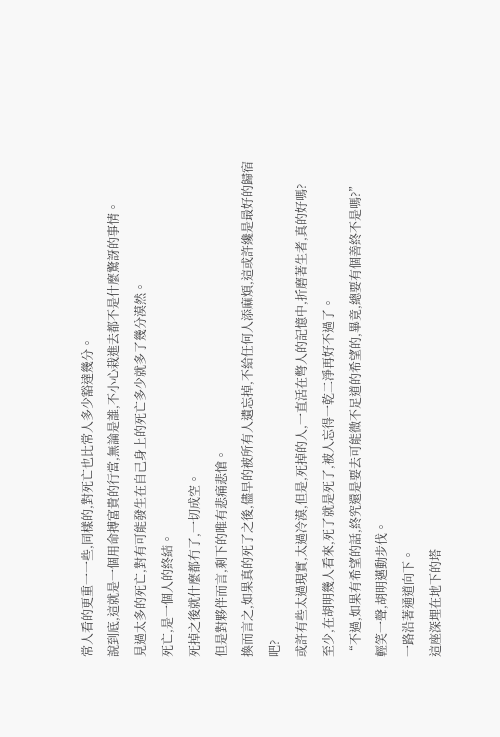常人看的更重一一些,同樣的,對死亡也比常人多少豁達幾分。
說到底,這就是一個用命搏富貴的行當,無論是誰,不小心栽進去都不是什麼驚訝的事情。
見過太多的死亡,對有可能發生在自己身上的死亡多少就多了幾分漠然。
死亡,是一個人的終結。
死掉之後就什麼都冇了,一切成空。
但是對夥伴而言,剩下的唯有悲痛悲愴。
換而言之,如果真的死了之後,儘早的被所有人遺忘掉,不給任何人添麻煩,這或許纔是最好的歸宿吧?
或許有些太過現實,太過冷漠,但是,死掉的人,一直活在彆人的記憶中,折磨著生者,真的好嗎?
至少,在胡明幾人看來,死了就是死了,被人忘得一乾二淨再好不過了。
“不過,如果有希望的話,終究還是要去可能微不足道的希望的,畢竟,總要有個善終不是嗎?”
輕笑一聲,胡明邁動步伐。
一路沿著通道向下。
這座深埋在地下的塔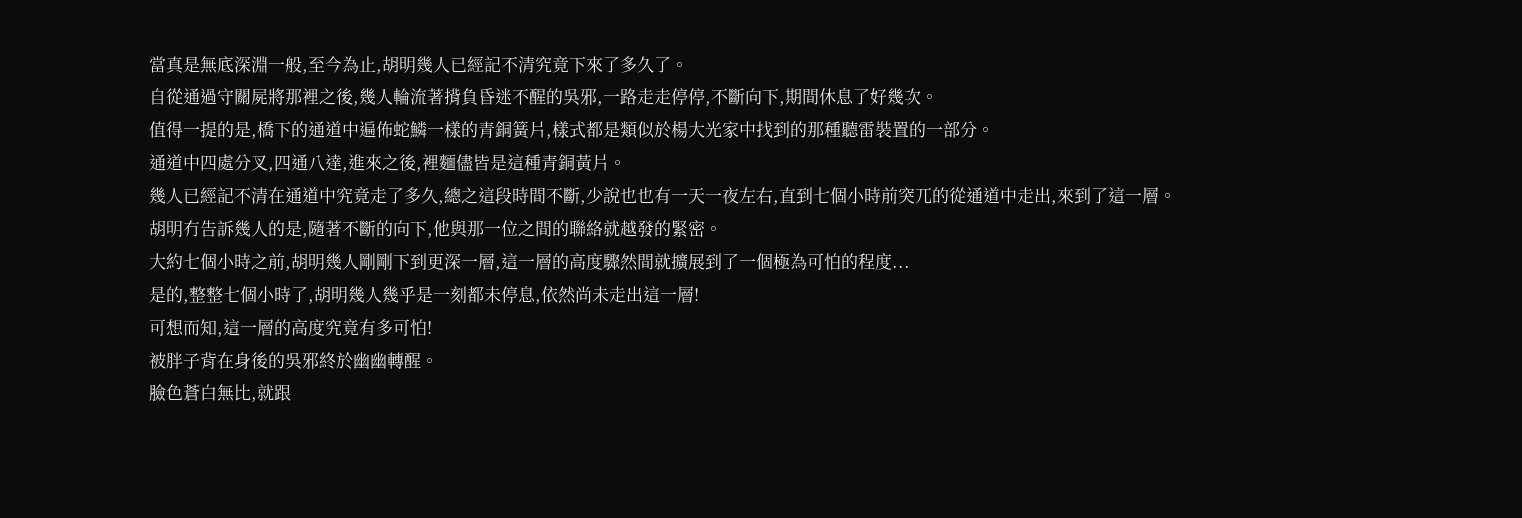當真是無底深淵一般,至今為止,胡明幾人已經記不清究竟下來了多久了。
自從通過守關屍將那裡之後,幾人輪流著揹負昏迷不醒的吳邪,一路走走停停,不斷向下,期間休息了好幾次。
值得一提的是,橋下的通道中遍佈蛇鱗一樣的青銅簧片,樣式都是類似於楊大光家中找到的那種聽雷裝置的一部分。
通道中四處分叉,四通八達,進來之後,裡麵儘皆是這種青銅黃片。
幾人已經記不清在通道中究竟走了多久,總之這段時間不斷,少說也也有一天一夜左右,直到七個小時前突兀的從通道中走出,來到了這一層。
胡明冇告訴幾人的是,隨著不斷的向下,他與那一位之間的聯絡就越發的緊密。
大約七個小時之前,胡明幾人剛剛下到更深一層,這一層的高度驟然間就擴展到了一個極為可怕的程度...
是的,整整七個小時了,胡明幾人幾乎是一刻都未停息,依然尚未走出這一層!
可想而知,這一層的高度究竟有多可怕!
被胖子背在身後的吳邪終於幽幽轉醒。
臉色蒼白無比,就跟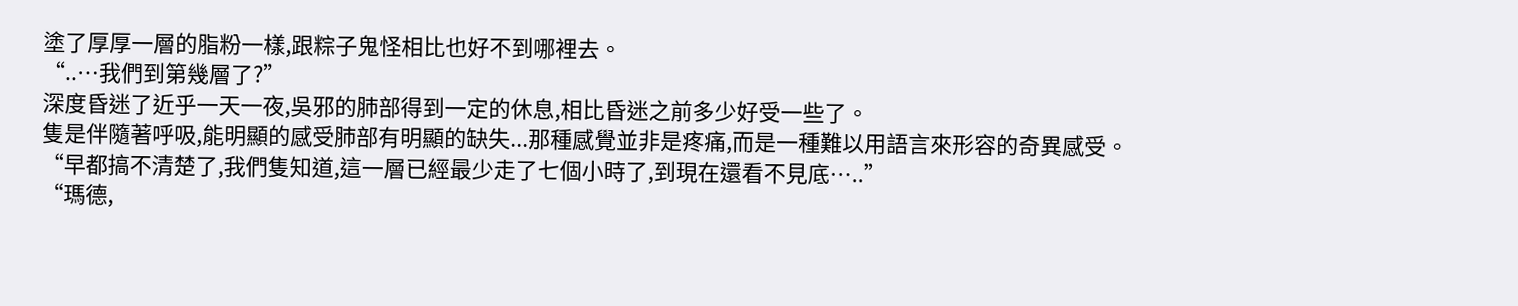塗了厚厚一層的脂粉一樣,跟粽子鬼怪相比也好不到哪裡去。
“..…我們到第幾層了?”
深度昏迷了近乎一天一夜,吳邪的肺部得到一定的休息,相比昏迷之前多少好受一些了。
隻是伴隨著呼吸,能明顯的感受肺部有明顯的缺失...那種感覺並非是疼痛,而是一種難以用語言來形容的奇異感受。
“早都搞不清楚了,我們隻知道,這一層已經最少走了七個小時了,到現在還看不見底…..”
“瑪德,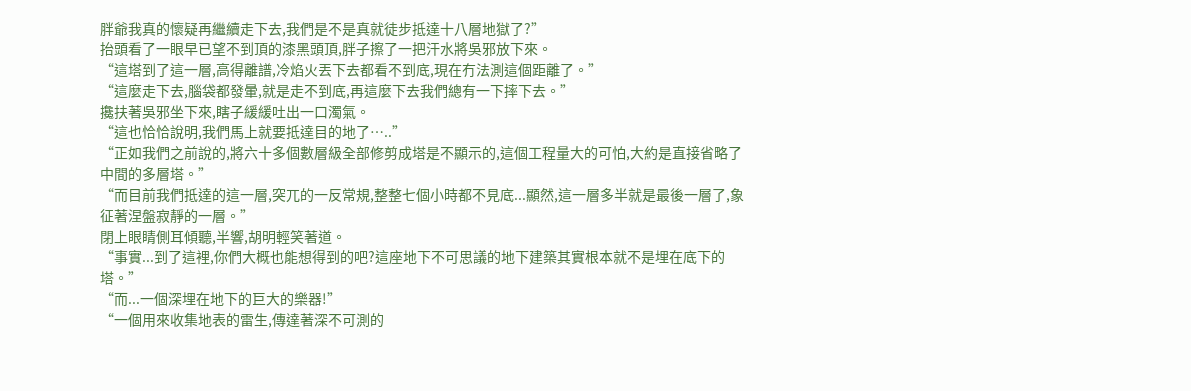胖爺我真的懷疑再繼續走下去,我們是不是真就徒步抵達十八層地獄了?”
抬頭看了一眼早已望不到頂的漆黑頭頂,胖子擦了一把汗水將吳邪放下來。
“這塔到了這一層,高得離譜,冷焰火丟下去都看不到底,現在冇法測這個距離了。”
“這麼走下去,腦袋都發暈,就是走不到底,再這麼下去我們總有一下摔下去。”
攙扶著吳邪坐下來,瞎子緩緩吐出一口濁氣。
“這也恰恰說明,我們馬上就要抵達目的地了…..”
“正如我們之前說的,將六十多個數層級全部修剪成塔是不顯示的,這個工程量大的可怕,大約是直接省略了中間的多層塔。”
“而目前我們抵達的這一層,突兀的一反常規,整整七個小時都不見底...顯然,這一層多半就是最後一層了,象征著涅盤寂靜的一層。”
閉上眼睛側耳傾聽,半響,胡明輕笑著道。
“事實...到了這裡,你們大概也能想得到的吧?這座地下不可思議的地下建築其實根本就不是埋在底下的塔。”
“而...一個深埋在地下的巨大的樂器!”
“一個用來收集地表的雷生,傳達著深不可測的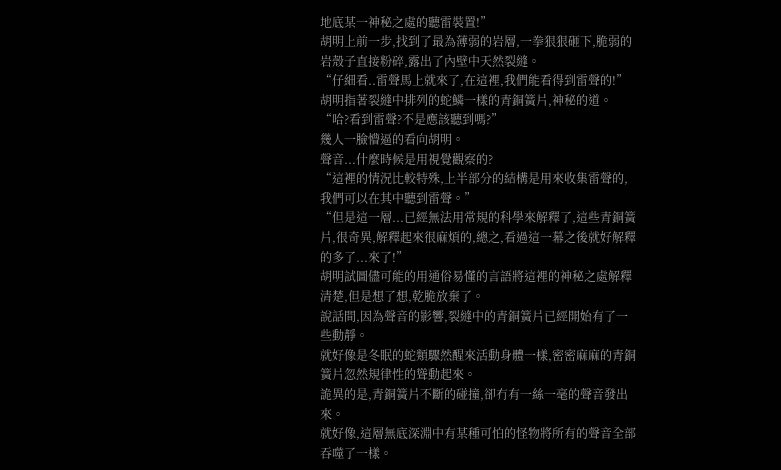地底某一神秘之處的聽雷裝置!”
胡明上前一步,找到了最為薄弱的岩層,一拳狠狠砸下,脆弱的岩殼子直接粉碎,露出了內壁中天然裂縫。
“仔細看..雷聲馬上就來了,在這裡,我們能看得到雷聲的!”
胡明指著裂縫中排列的蛇鱗一樣的青銅簧片,神秘的道。
“哈?看到雷聲?不是應該聽到嗎?”
幾人一臉懵逼的看向胡明。
聲音...什麼時候是用視覺觀察的?
“這裡的情況比較特殊,上半部分的結構是用來收集雷聲的,我們可以在其中聽到雷聲。”
“但是這一層...已經無法用常規的科學來解釋了,這些青銅簧片,很奇異,解釋起來很麻煩的,總之,看過這一幕之後就好解釋的多了...來了!”
胡明試圖儘可能的用通俗易懂的言語將這裡的神秘之處解釋清楚,但是想了想,乾脆放棄了。
說話間,因為聲音的影響,裂縫中的青銅簧片已經開始有了一些動靜。
就好像是冬眠的蛇類驟然醒來活動身體一樣,密密麻麻的青銅簧片忽然規律性的聳動起來。
詭異的是,青銅簧片不斷的碰撞,卻冇有一絲一毫的聲音發出來。
就好像,這層無底深淵中有某種可怕的怪物將所有的聲音全部吞噬了一樣。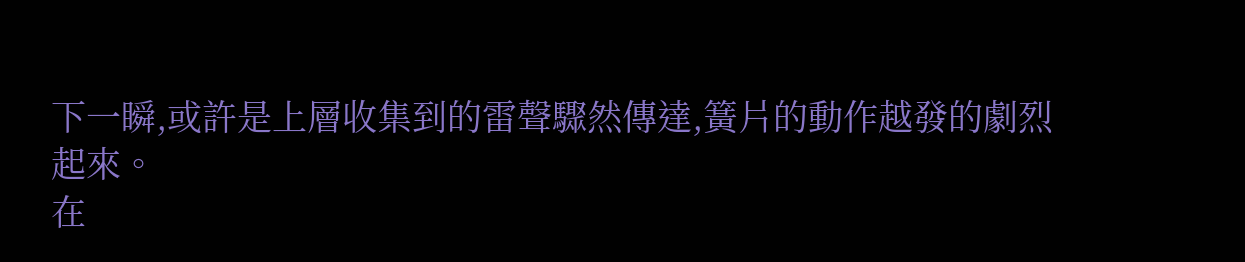下一瞬,或許是上層收集到的雷聲驟然傳達,簧片的動作越發的劇烈起來。
在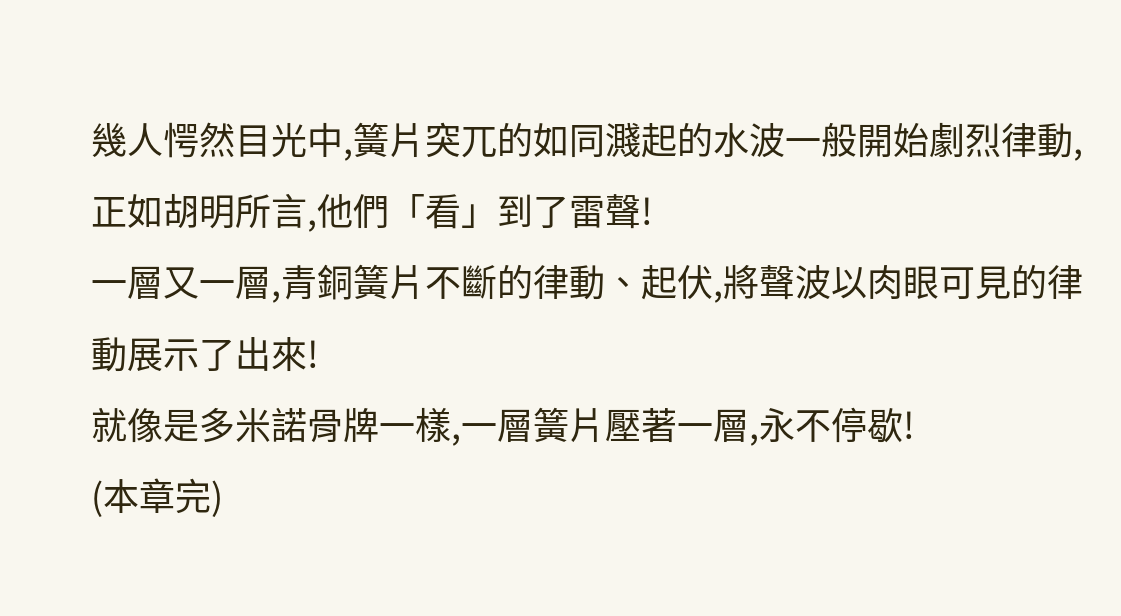幾人愕然目光中,簧片突兀的如同濺起的水波一般開始劇烈律動,正如胡明所言,他們「看」到了雷聲!
一層又一層,青銅簧片不斷的律動、起伏,將聲波以肉眼可見的律動展示了出來!
就像是多米諾骨牌一樣,一層簧片壓著一層,永不停歇!
(本章完)